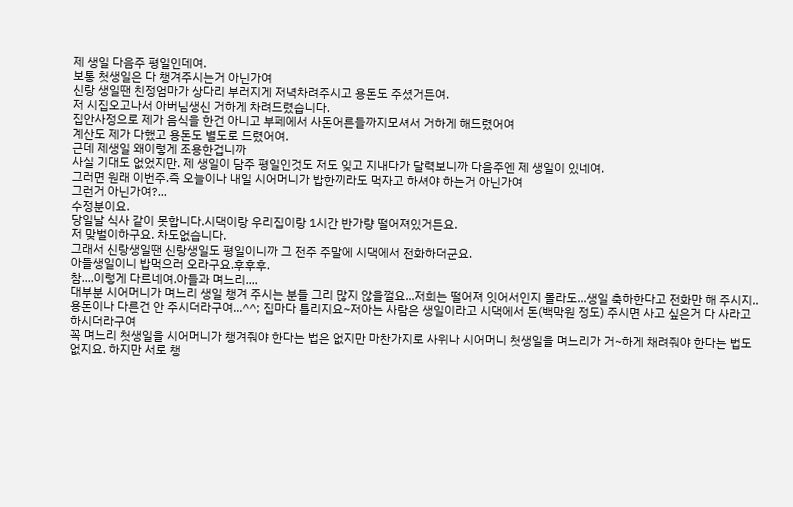제 생일 다음주 평일인데여.
보통 첫생일은 다 챙겨주시는거 아닌가여
신랑 생일땐 친정엄마가 상다리 부러지게 저녁차려주시고 용돈도 주셨거든여.
저 시집오고나서 아버님생신 거하게 차려드렸습니다.
집안사정으로 제가 음식을 한건 아니고 부페에서 사돈어른들까지모셔서 거하게 해드렸어여
계산도 제가 다했고 용돈도 별도로 드렸어여.
근데 제생일 왜이렇게 조용한겁니까
사실 기대도 없었지만. 제 생일이 담주 평일인것도 저도 잊고 지내다가 달력보니까 다음주엔 제 생일이 있네여.
그러면 원래 이번주.즉 오늘이나 내일 시어머니가 밥한끼라도 먹자고 하셔야 하는거 아닌가여
그런거 아닌가여?...
수정분이요.
당일날 식사 같이 못합니다.시댁이랑 우리집이랑 1시간 반가량 떨어져있거든요.
저 맞벌이하구요. 차도없습니다.
그래서 신랑생일땐 신랑생일도 평일이니까 그 전주 주말에 시댁에서 전화하더군요.
아들생일이니 밥먹으러 오라구요.후후후.
참....이렇게 다르네여.아들과 며느리....
대부분 시어머니가 며느리 생일 챙겨 주시는 분들 그리 많지 않을껄요...저희는 떨어져 잇어서인지 몰라도...생일 축하한다고 전화만 해 주시지..용돈이나 다른건 안 주시더라구여...^^; 집마다 틀리지요~저아는 사람은 생일이라고 시댁에서 돈(백막원 정도) 주시면 사고 싶은거 다 사라고 하시더라구여
꼭 며느리 첫생일을 시어머니가 챙겨줘야 한다는 법은 없지만 마찬가지로 사위나 시어머니 첫생일을 며느리가 거~하게 채려줘야 한다는 법도 없지요. 하지만 서로 챙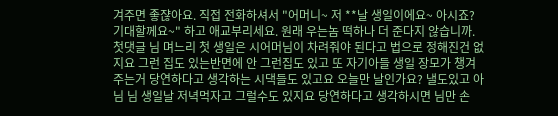겨주면 좋쟎아요. 직접 전화하셔서 "어머니~ 저 **날 생일이에요~ 아시죠? 기대할께요~" 하고 애교부리세요. 원래 우는놈 떡하나 더 준다지 않습니까.
첫댓글 님 며느리 첫 생일은 시어머님이 차려줘야 된다고 법으로 정해진건 없지요 그런 집도 있는반면에 안 그런집도 있고 또 자기아들 생일 장모가 챙겨주는거 당연하다고 생각하는 시댁들도 있고요 오늘만 날인가요? 낼도있고 아님 님 생일날 저녁먹자고 그럴수도 있지요 당연하다고 생각하시면 님만 손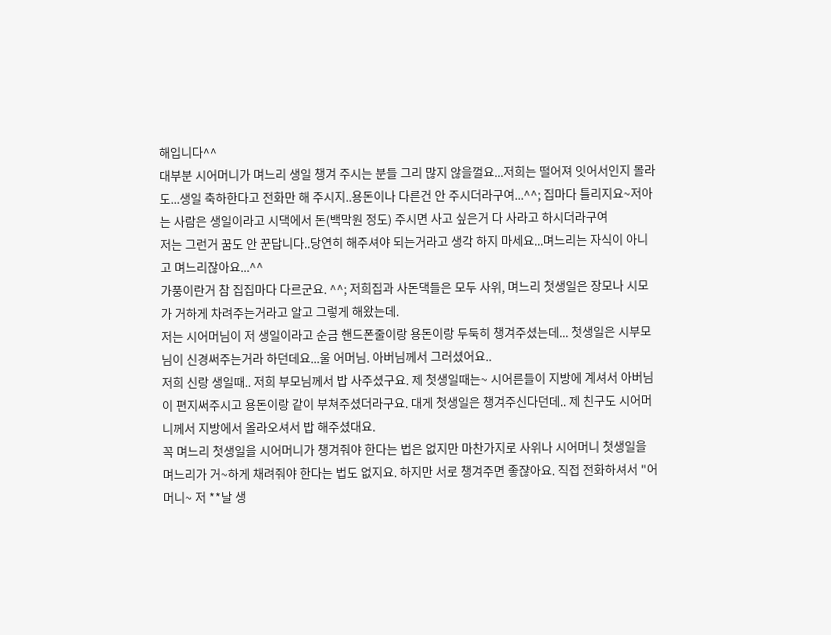해입니다^^
대부분 시어머니가 며느리 생일 챙겨 주시는 분들 그리 많지 않을껄요...저희는 떨어져 잇어서인지 몰라도...생일 축하한다고 전화만 해 주시지..용돈이나 다른건 안 주시더라구여...^^; 집마다 틀리지요~저아는 사람은 생일이라고 시댁에서 돈(백막원 정도) 주시면 사고 싶은거 다 사라고 하시더라구여
저는 그런거 꿈도 안 꾼답니다..당연히 해주셔야 되는거라고 생각 하지 마세요...며느리는 자식이 아니고 며느리잖아요...^^
가풍이란거 참 집집마다 다르군요. ^^; 저희집과 사돈댁들은 모두 사위, 며느리 첫생일은 장모나 시모가 거하게 차려주는거라고 알고 그렇게 해왔는데.
저는 시어머님이 저 생일이라고 순금 핸드폰줄이랑 용돈이랑 두둑히 챙겨주셨는데... 첫생일은 시부모님이 신경써주는거라 하던데요...울 어머님. 아버님께서 그러셨어요..
저희 신랑 생일때.. 저희 부모님께서 밥 사주셨구요. 제 첫생일때는~ 시어른들이 지방에 계셔서 아버님이 편지써주시고 용돈이랑 같이 부쳐주셨더라구요. 대게 첫생일은 챙겨주신다던데.. 제 친구도 시어머니께서 지방에서 올라오셔서 밥 해주셨대요.
꼭 며느리 첫생일을 시어머니가 챙겨줘야 한다는 법은 없지만 마찬가지로 사위나 시어머니 첫생일을 며느리가 거~하게 채려줘야 한다는 법도 없지요. 하지만 서로 챙겨주면 좋쟎아요. 직접 전화하셔서 "어머니~ 저 **날 생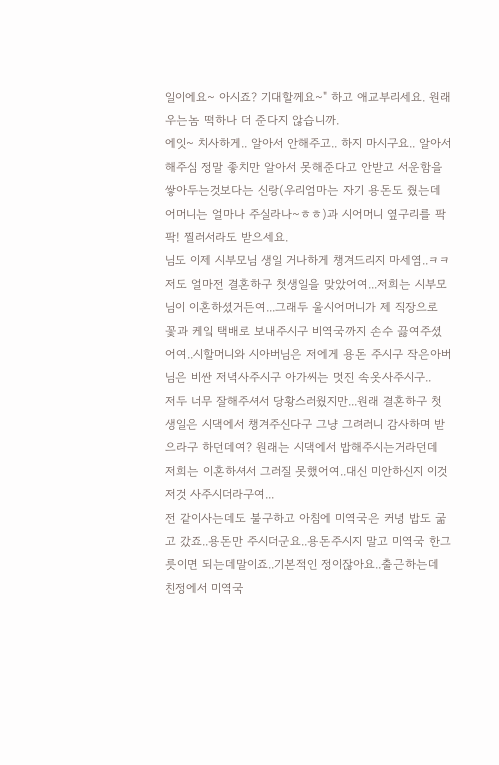일이에요~ 아시죠? 기대할께요~" 하고 애교부리세요. 원래 우는놈 떡하나 더 준다지 않습니까.
에잇~ 치사하게.. 알아서 안해주고.. 하지 마시구요.. 알아서 해주심 정말 좋치만 알아서 못해준다고 안받고 서운함을 쌓아두는것보다는 신랑(우리엄마는 자기 용돈도 줬는데 어머니는 얼마나 주실라나~ㅎㅎ)과 시어머니 옆구리를 팍팍! 찔러서라도 받으세요.
님도 이제 시부모님 생일 거나하게 챙겨드리지 마세염..ㅋㅋ
저도 얼마전 결혼하구 첫생일을 맞았어여...저희는 시부모님이 이혼하셨거든여...그래두 울시어머니가 제 직장으로 꽃과 케잌 택배로 보내주시구 비역국까지 손수 끓여주셨어여..시할머니와 시아버님은 저에게 용돈 주시구 작은아버님은 비싼 저녁사주시구 아가씨는 멋진 속옷사주시구..
저두 너무 잘해주셔서 당황스러웠지만...원래 결혼하구 첫생일은 시댁에서 챙겨주신다구 그냥 그려러니 감사하며 받으라구 하던데여? 원래는 시댁에서 밥해주시는거라던데 저희는 이혼하셔서 그러질 못했어여..대신 미안하신지 이것저것 사주시더라구여...
전 같이사는데도 불구하고 아침에 미역국은 커녕 밥도 굶고 갔죠..용돈만 주시더군요..용돈주시지 말고 미역국 한그릇이면 되는데말이죠..기본적인 정이잖아요..출근하는데 친정에서 미역국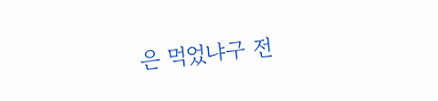은 먹었냐구 전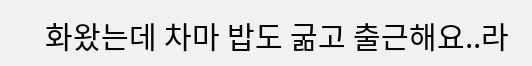화왔는데 차마 밥도 굶고 출근해요..라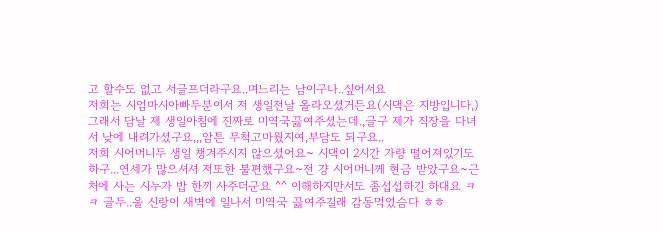고 할수도 없고 서글프더라구요..며느리는 남이구나..싶어서요
저희는 시엄마시아빠두분이서 저 생일전날 올라오셨거든요(시댁은 지방입니다,)그래서 담날 제 생일아침에 진짜로 미역국끓여주셨는데.,글구 제가 직장을 다녀서 낮에 내려가셨구요,,,암튼 무척고마웠지여,부담도 되구요..
저희 시어머니두 생일 챙겨주시지 않으셨어요~ 시댁이 2시간 가량 떨어져있기도 하구...연세가 많으셔셔 저또한 불편했구요~전 걍 시어머니께 현금 받았구요~근처에 사는 시누가 밥 한끼 사주더군요 ^^ 이해하지만서도 좀섭섭하긴 하대요 ㅋㅋ 글두..울 신랑이 새벽에 일나서 미역국 끓여주길래 감동먹었슴다 ㅎㅎ